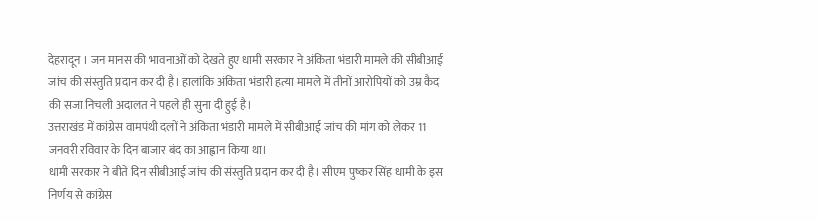देहरादून । जन मानस की भावनाओं को देखते हुए धामी सरकार ने अंकिता भंडारी मामले की सीबीआई जांच की संस्तुति प्रदान कर दी है। हालांकि अंकिता भंडारी हत्या मामले में तीनों आरोपियों को उम्र कैद की सजा निचली अदालत ने पहले ही सुना दी हुई है।
उत्तराखंड में कांग्रेस वामपंथी दलों ने अंकिता भंडारी मामले में सीबीआई जांच की मांग को लेकर 11 जनवरी रविवार के दिन बाजार बंद का आह्वान किया था।
धामी सरकार ने बीते दिन सीबीआई जांच की संस्तुति प्रदान कर दी है। सीएम पुष्कर सिंह धामी के इस निर्णय से कांग्रेस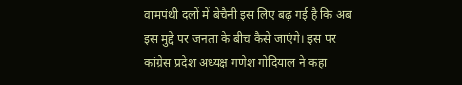वामपंथी दलों में बेचैनी इस लिए बढ़ गई है कि अब इस मुद्दे पर जनता के बीच कैसे जाएंगे। इस पर कांग्रेस प्रदेश अध्यक्ष गणेश गोदियाल ने कहा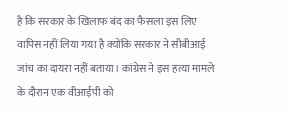है कि सरकार के खिलाफ बंद का फैसला इस लिए वापिस नहीं लिया गया है क्योंकि सरकार ने सीबीआई जांच का दायरा नहीं बताया। कांग्रेस ने इस हत्या मामले के दौरान एक वीआईपी को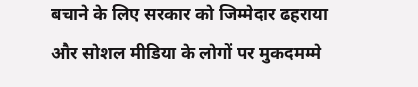बचाने के लिए सरकार को जिम्मेदार ढहराया और सोशल मीडिया के लोगों पर मुकदमम्मे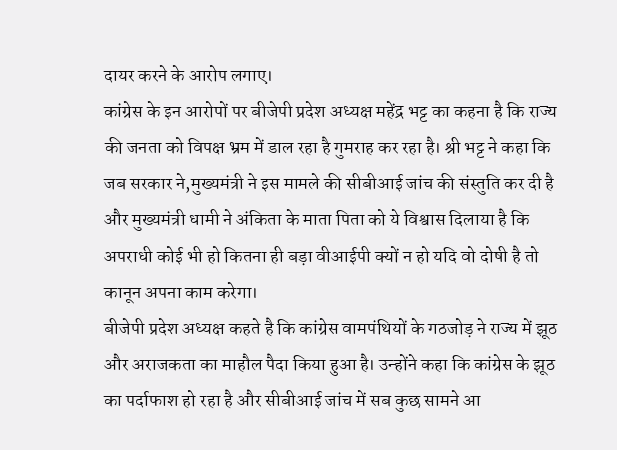दायर करने के आरोप लगाए।
कांग्रेस के इन आरोपों पर बीजेपी प्रदेश अध्यक्ष महेंद्र भट्ट का कहना है कि राज्य की जनता को विपक्ष भ्रम में डाल रहा है गुमराह कर रहा है। श्री भट्ट ने कहा कि जब सरकार ने,मुख्यमंत्री ने इस मामले की सीबीआई जांच की संस्तुति कर दी है और मुख्यमंत्री धामी ने अंकिता के माता पिता को ये विश्वास दिलाया है कि अपराधी कोई भी हो कितना ही बड़ा वीआईपी क्यों न हो यदि वो दोषी है तो कानून अपना काम करेगा।
बीजेपी प्रदेश अध्यक्ष कहते है कि कांग्रेस वामपंथियों के गठजोड़ ने राज्य में झूठ और अराजकता का माहौल पैदा किया हुआ है। उन्होंने कहा कि कांग्रेस के झूठ का पर्दाफाश हो रहा है और सीबीआई जांच में सब कुछ सामने आ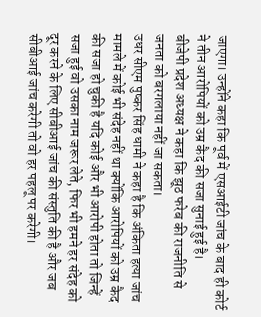जाएगा। उन्होंने कहा कि पूर्व में एसआईटी जांच के बाद ही कोर्ट ने तीन आरोपियों को उम्र कैद की सजा सुनाई हुई है।
बीजेपी प्रदेश अध्यक्ष ने कहा कि झूठ फरेब की राजनीति से जनता को बरगलाया नहीं जा सकता।
उधर सीएम पुष्कर सिंह धामी ने कहा है कि अंकिता हत्या जांच मामले में कोई भी संदेह नहीं था क्योंकि आरोपियों को उम्र कैद की सजा हो चुकी है यदि कोई और भी आरोपी होता तो जिन्हें सजा हुई वो उसका नाम जरूर लेते, फिर भी हमने हर संदेह को दूर करने के लिए सीबीआई जांच की संस्तुति की है और जब सीबीआई जांच करेगी तो वो हर पहलू पर करेगी।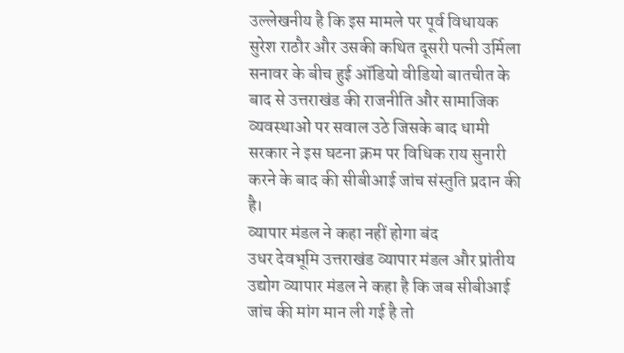उल्लेखनीय है कि इस मामले पर पूर्व विधायक सुरेश राठौर और उसकी कथित दूसरी पत्नी उर्मिला सनावर के बीच हुई ऑडियो वीडियो बातचीत के बाद से उत्तराखंड की राजनीति और सामाजिक व्यवस्थाओं पर सवाल उठे जिसके बाद धामी सरकार ने इस घटना क्रम पर विधिक राय सुनारी करने के बाद की सीबीआई जांच संस्तुति प्रदान की है।
व्यापार मंडल ने कहा नहीं होगा बंद
उधर देवभूमि उत्तराखंड व्यापार मंडल और प्रांतीय उद्योग व्यापार मंडल ने कहा है कि जब सीबीआई जांच की मांग मान ली गई है तो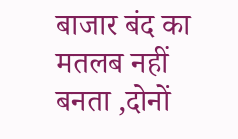बाजार बंद का मतलब नहीं बनता ,दोनों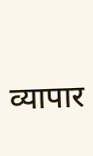व्यापार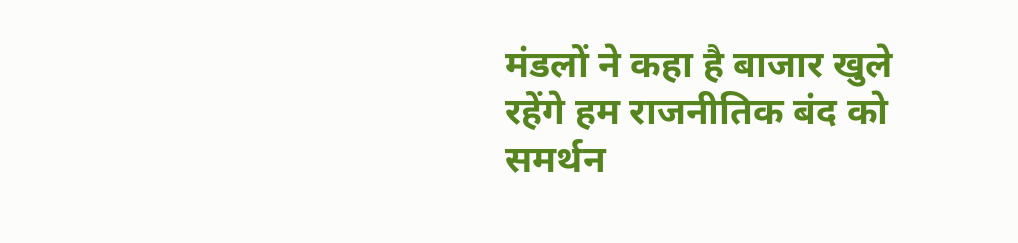मंडलों ने कहा है बाजार खुले रहेंगे हम राजनीतिक बंद को समर्थन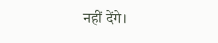नहीं देंगे।